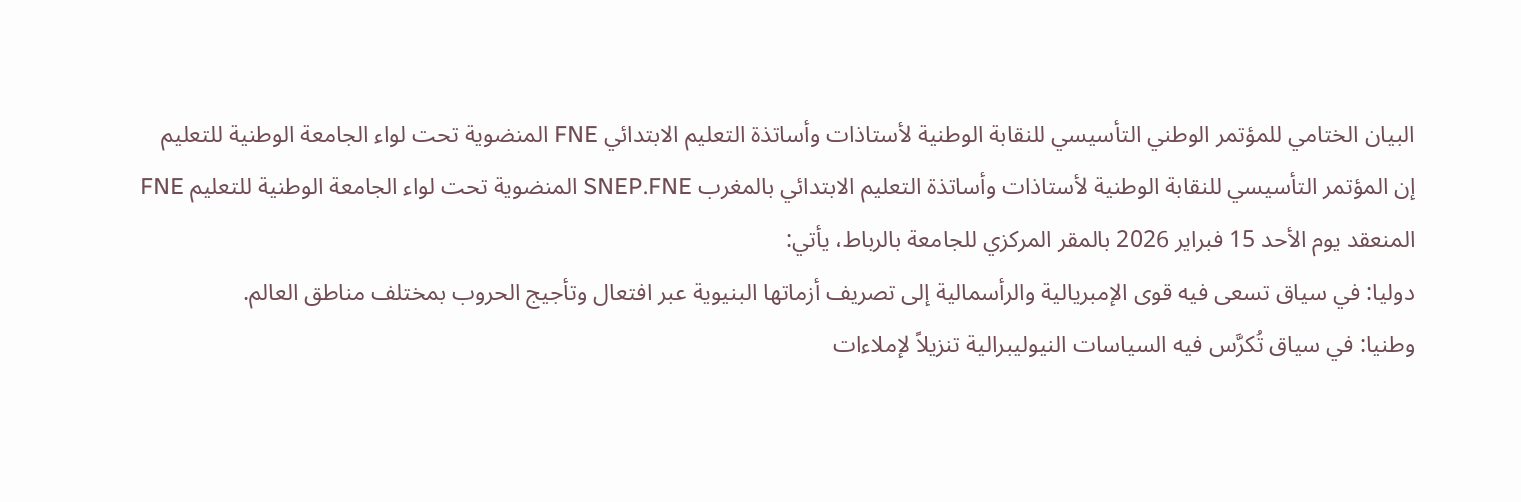البيان الختامي للمؤتمر الوطني التأسيسي للنقابة الوطنية لأستاذات وأساتذة التعليم الابتدائي FNE المنضوية تحت لواء الجامعة الوطنية للتعليم
إن المؤتمر التأسيسي للنقابة الوطنية لأستاذات وأساتذة التعليم الابتدائي بالمغرب SNEP.FNE المنضوية تحت لواء الجامعة الوطنية للتعليم FNE المنعقد يوم الأحد 15 فبراير 2026 بالمقر المركزي للجامعة بالرباط، يأتي:
دوليا: في سياق تسعى فيه قوى الإمبريالية والرأسمالية إلى تصريف أزماتها البنيوية عبر افتعال وتأجيج الحروب بمختلف مناطق العالم.
وطنيا: في سياق تُكرَّس فيه السياسات النيوليبرالية تنزيلاً لإملاءات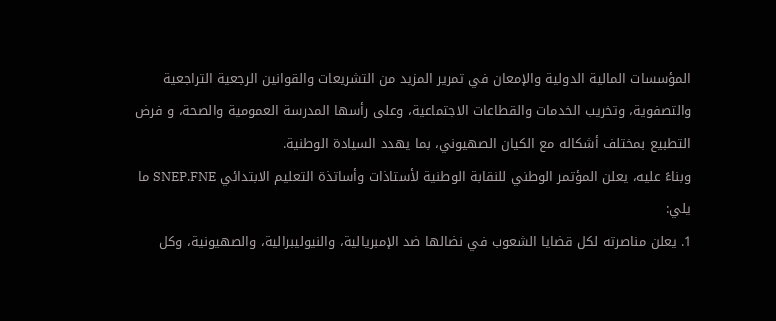المؤسسات المالية الدولية والإمعان في تمرير المزيد من التشريعات والقوانين الرجعية التراجعية والتصفوية، وتخريب الخدمات والقطاعات الاجتماعية، وعلى رأسها المدرسة العمومية والصحة، و فرض التطبيع بمختلف أشكاله مع الكيان الصهيوني، بما يهدد السيادة الوطنية.
وبناءً عليه، يعلن المؤتمر الوطني للنقابة الوطنية لأستاذات وأساتذة التعليم الابتدائي SNEP.FNE ما يلي:
1. يعلن مناصرته لكل قضايا الشعوب في نضالها ضد الإمبريالية، والنيوليبرالية، والصهيونية، وكل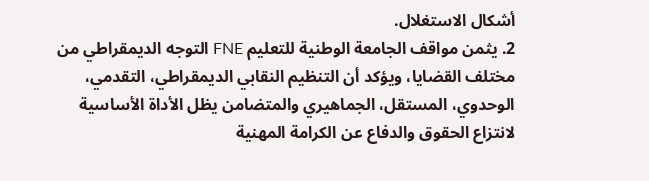أشكال الاستغلال.
2. يثمن مواقف الجامعة الوطنية للتعليم FNE التوجه الديمقراطي من مختلف القضايا، ويؤكد أن التنظيم النقابي الديمقراطي، التقدمي، الوحدوي، المستقل، الجماهيري والمتضامن يظل الأداة الأساسية لانتزاع الحقوق والدفاع عن الكرامة المهنية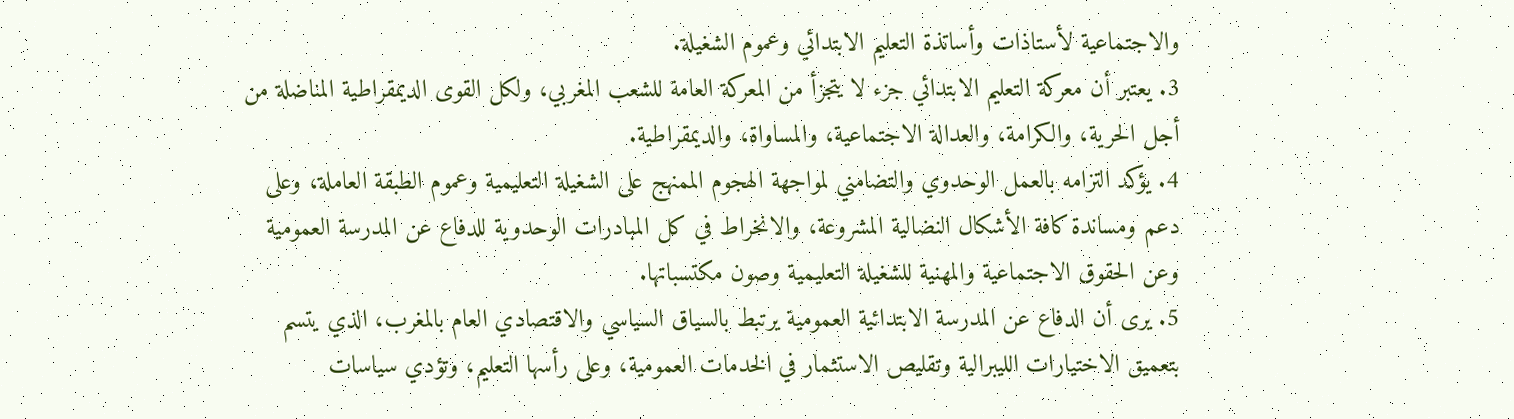والاجتماعية لأستاذات وأساتذة التعليم الابتدائي وعموم الشغيلة.
3. يعتبر أن معركة التعليم الابتدائي جزء لا يتجزأ من المعركة العامة للشعب المغربي، ولكل القوى الديمقراطية المناضلة من أجل الحرية، والكرامة، والعدالة الاجتماعية، والمساواة، والديمقراطية.
4. يؤكد التزامه بالعمل الوحدوي والتضامني لمواجهة الهجوم الممنهج على الشغيلة التعليمية وعموم الطبقة العاملة، وعلى دعم ومساندة كافة الأشكال النضالية المشروعة، والانخراط في كل المبادرات الوحدوية للدفاع عن المدرسة العمومية وعن الحقوق الاجتماعية والمهنية للشغيلة التعليمية وصون مكتسباتها.
5. يرى أن الدفاع عن المدرسة الابتدائية العمومية يرتبط بالسياق السياسي والاقتصادي العام بالمغرب، الذي يتسم بتعميق الاختيارات الليبرالية وتقليص الاستثمار في الخدمات العمومية، وعلى رأسها التعليم، وتؤدي سياسات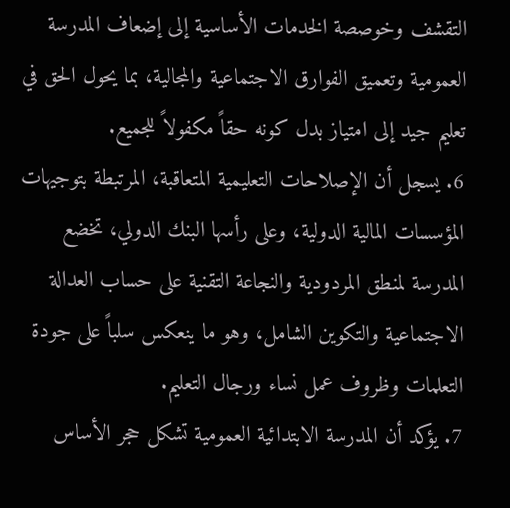التقشف وخوصصة الخدمات الأساسية إلى إضعاف المدرسة العمومية وتعميق الفوارق الاجتماعية والمجالية، بما يحول الحق في تعليم جيد إلى امتياز بدل كونه حقاً مكفولاً للجميع.
6. يسجل أن الإصلاحات التعليمية المتعاقبة، المرتبطة بتوجيهات المؤسسات المالية الدولية، وعلى رأسها البنك الدولي، تخضع المدرسة لمنطق المردودية والنجاعة التقنية على حساب العدالة الاجتماعية والتكوين الشامل، وهو ما ينعكس سلباً على جودة التعلمات وظروف عمل نساء ورجال التعليم.
7. يؤكد أن المدرسة الابتدائية العمومية تشكل حجر الأساس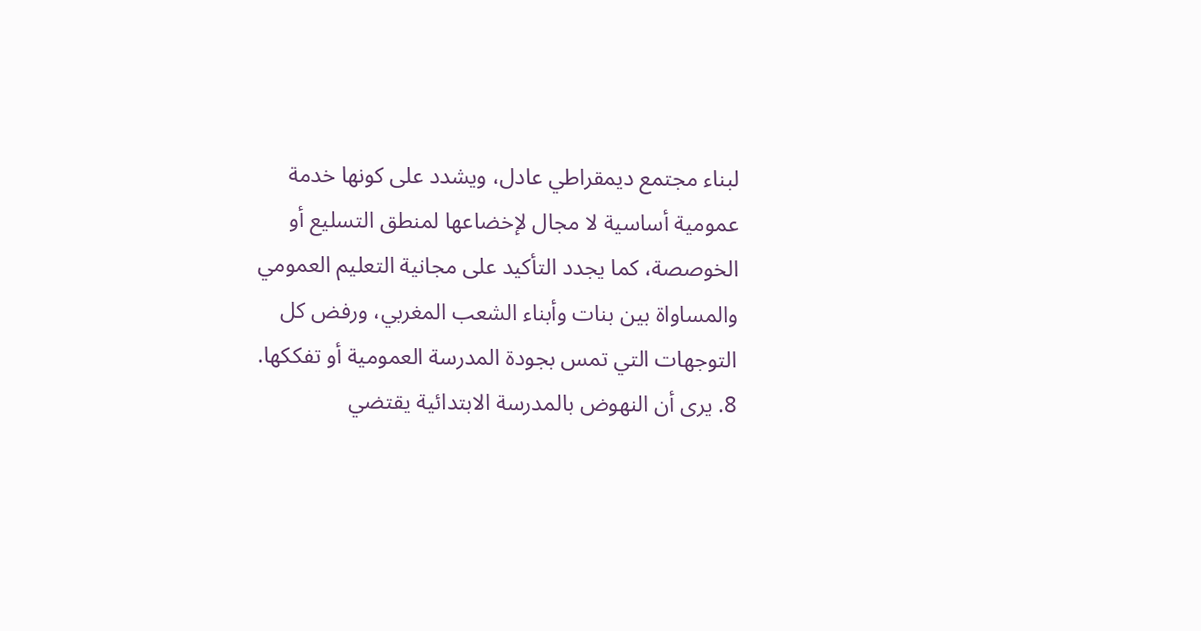لبناء مجتمع ديمقراطي عادل، ويشدد على كونها خدمة عمومية أساسية لا مجال لإخضاعها لمنطق التسليع أو الخوصصة، كما يجدد التأكيد على مجانية التعليم العمومي والمساواة بين بنات وأبناء الشعب المغربي، ورفض كل التوجهات التي تمس بجودة المدرسة العمومية أو تفككها.
8. يرى أن النهوض بالمدرسة الابتدائية يقتضي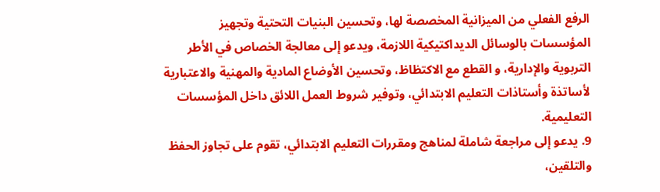الرفع الفعلي من الميزانية المخصصة لها، وتحسين البنيات التحتية وتجهيز المؤسسات بالوسائل الديداكتيكية اللازمة، ويدعو إلى معالجة الخصاص في الأطر التربوية والإدارية، و القطع مع الاكتظاظ، وتحسين الأوضاع المادية والمهنية والاعتبارية لأساتذة وأستاذات التعليم الابتدائي، وتوفير شروط العمل اللائق داخل المؤسسات التعليمية.
9. يدعو إلى مراجعة شاملة لمناهج ومقررات التعليم الابتدائي، تقوم على تجاوز الحفظ والتلقين،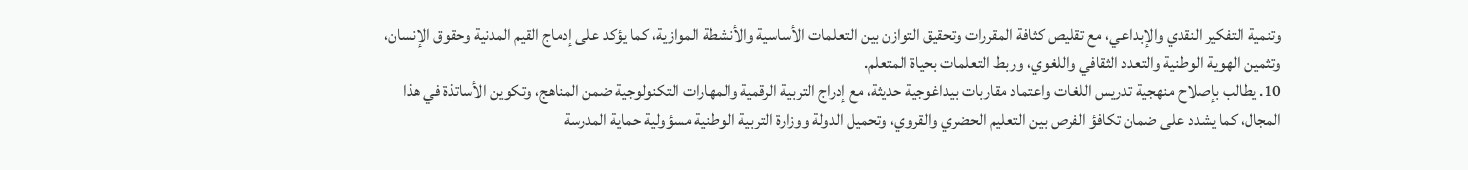وتنمية التفكير النقدي والإبداعي، مع تقليص كثافة المقررات وتحقيق التوازن بين التعلمات الأساسية والأنشطة الموازية، كما يؤكد على إدماج القيم المدنية وحقوق الإنسان، وتثمين الهوية الوطنية والتعدد الثقافي واللغوي، وربط التعلمات بحياة المتعلم.
10. يطالب بإصلاح منهجية تدريس اللغات واعتماد مقاربات بيداغوجية حديثة، مع إدراج التربية الرقمية والمهارات التكنولوجية ضمن المناهج، وتكوين الأساتذة في هذا المجال، كما يشدد على ضمان تكافؤ الفرص بين التعليم الحضري والقروي، وتحميل الدولة ووزارة التربية الوطنية مسؤولية حماية المدرسة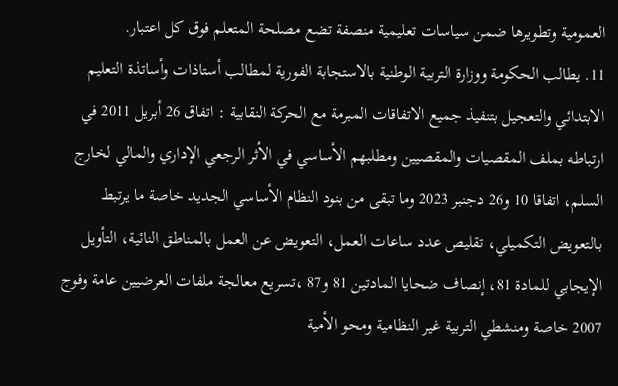العمومية وتطويرها ضمن سياسات تعليمية منصفة تضع مصلحة المتعلم فوق كل اعتبار.
11. يطالب الحكومة ووزارة التربية الوطنية بالاستجابة الفورية لمطالب أستاذات وأساتذة التعليم الابتدائي والتعجيل بتنفيذ جميع الاتفاقات المبرمة مع الحركة النقابية : اتفاق 26 أبريل 2011 في ارتباطه بملف المقصيات والمقصيين ومطلبهم الأساسي في الأثر الرجعي الإداري والمالي لخارج السلم، اتفاقا 10 و26 دجنبر 2023 وما تبقى من بنود النظام الأساسي الجديد خاصة ما يرتبط بالتعويض التكميلي، تقليص عدد ساعات العمل، التعويض عن العمل بالمناطق النائية، التأويل الإيجابي للمادة 81، إنصاف ضحايا المادتين 81 و87 ،تسريع معالجة ملفات العرضيين عامة وفوج 2007 خاصة ومنشطي التربية غير النظامية ومحو الأمية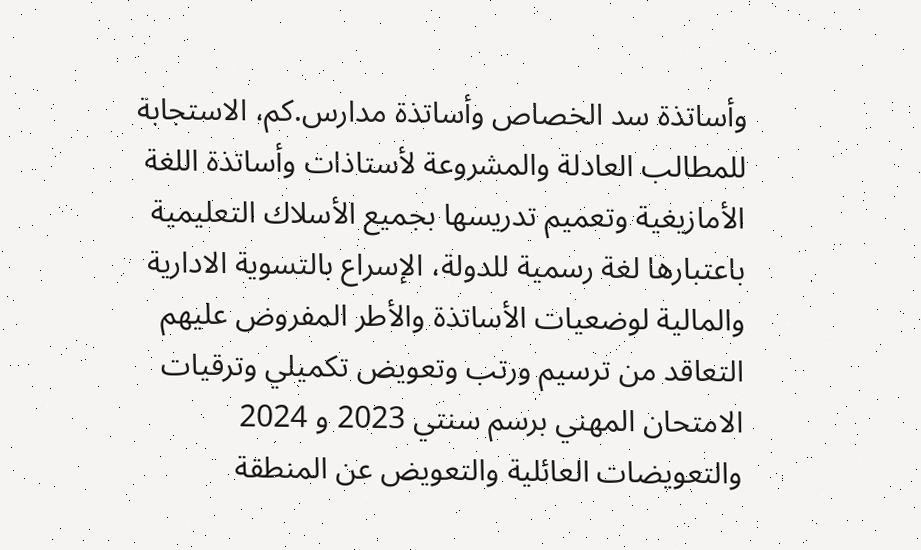وأساتذة سد الخصاص وأساتذة مدارس.كم، الاستجابة للمطالب العادلة والمشروعة لأستاذات وأساتذة اللغة الأمازيغية وتعميم تدريسها بجميع الأسلاك التعليمية باعتبارها لغة رسمية للدولة، الإسراع بالتسوية الادارية والمالية لوضعيات الأساتذة والأطر المفروض عليهم التعاقد من ترسيم ورتب وتعويض تكميلي وترقيات الامتحان المهني برسم سنتي 2023 و 2024 والتعويضات العائلية والتعويض عن المنطقة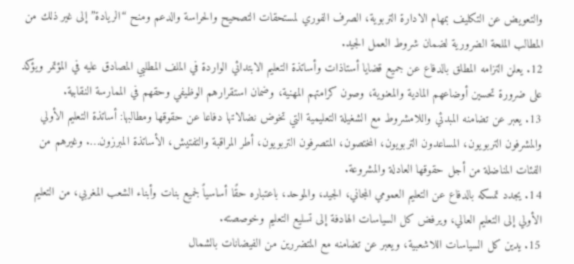والتعويض عن التكليف بمهام الادارة التربوية، الصرف الفوري لمستحقات التصحيح والحراسة والدعم ومنح “الريادة” إلى غير ذلك من المطالب الملحة الضرورية لضمان شروط العمل الجيد.
12. يعلن التزامه المطلق بالدفاع عن جميع قضايا أستاذات وأساتذة التعليم الابتدائي الواردة في الملف المطلبي المصادق عليه في المؤتمر ويؤكد على ضرورة تحسين أوضاعهم المادية والمعنوية، وصون كرامتهم المهنية، وضمان استقرارهم الوظيفي وحقهم في الممارسة النقابية.
13. يعبر عن تضامنه المبدئي واللامشروط مع الشغيلة التعليمية التي تخوض نضالاتها دفاعا عن حقوقها ومطالبها: أساتذة التعليم الأولي والمشرفون التربويون، المساعدون التربويون، المختصون، المتصرفون التربويون، أطر المراقبة والتفتيش، الأساتذة المبرزون…. وغيرهم من الفئات المناضلة من أجل حقوقها العادلة والمشروعة.
14. يجدد تمسكه بالدفاع عن التعليم العمومي المجاني، الجيد، والموحد، باعتباره حقًا أساسياً لجميع بنات وأبناء الشعب المغربي، من التعليم الأولي إلى التعليم العالي، ويرفض كل السياسات الهادفة إلى تسليع التعليم وخوصصته.
15. يدين كل السياسات اللاشعبية، ويعبر عن تضامنه مع المتضررين من الفيضانات بالشمال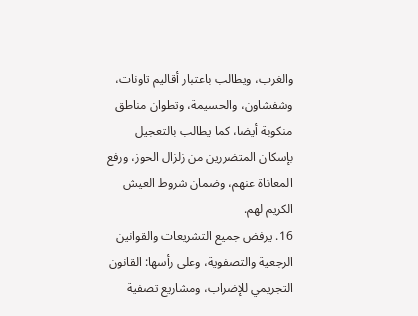والغرب، ويطالب باعتبار أقاليم تاونات، وشفشاون، والحسيمة، وتطوان مناطق منكوبة أيضا، كما يطالب بالتعجيل بإسكان المتضررين من زلزال الحوز، ورفع المعاناة عنهم، وضمان شروط العيش الكريم لهم.
16. يرفض جميع التشريعات والقوانين الرجعية والتصفوية، وعلى رأسها: القانون التجريمي للإضراب، ومشاريع تصفية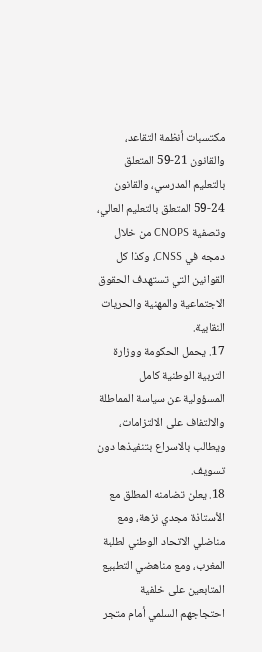مكتسبات أنظمة التقاعد، والقانون 21-59 المتعلق بالتعليم المدرسي، والقانون 24-59 المتعلق بالتعليم العالي، وتصفية CNOPS من خلال دمجه في CNSS، وكذا كل القوانين التي تستهدف الحقوق الاجتماعية والمهنية والحريات النقابية.
17. يحمل الحكومة ووزارة التربية الوطنية كامل المسؤولية عن سياسة المماطلة والالتفاف على الالتزامات، ويطالب بالاسراع بتنفيذها دون تسويف.
18. يعلن تضامنه المطلق مع الأستاذة مجدي نزهة، ومع مناضلي الاتحاد الوطني لطلبة المغرب، ومع مناهضي التطبيع المتابعين على خلفية احتجاجهم السلمي أمام متجر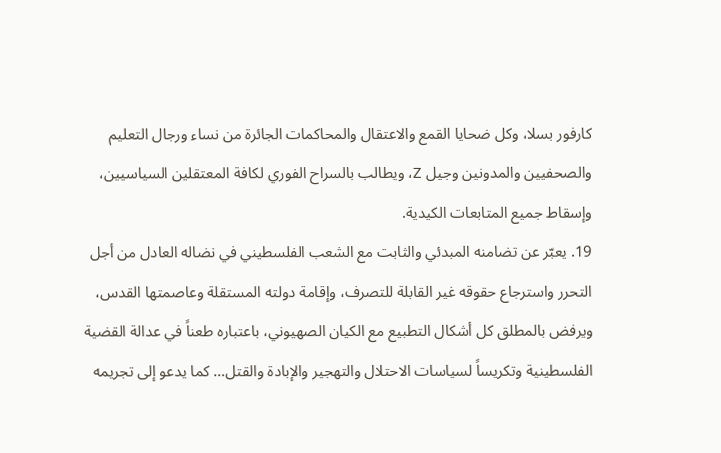كارفور بسلا، وكل ضحايا القمع والاعتقال والمحاكمات الجائرة من نساء ورجال التعليم والصحفيين والمدونين وجيل Z، ويطالب بالسراح الفوري لكافة المعتقلين السياسيين، وإسقاط جميع المتابعات الكيدية.
19. يعبّر عن تضامنه المبدئي والثابت مع الشعب الفلسطيني في نضاله العادل من أجل التحرر واسترجاع حقوقه غير القابلة للتصرف، وإقامة دولته المستقلة وعاصمتها القدس، ويرفض بالمطلق كل أشكال التطبيع مع الكيان الصهيوني، باعتباره طعناً في عدالة القضية الفلسطينية وتكريساً لسياسات الاحتلال والتهجير والإبادة والقتل… كما يدعو إلى تجريمه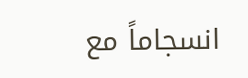انسجاماً مع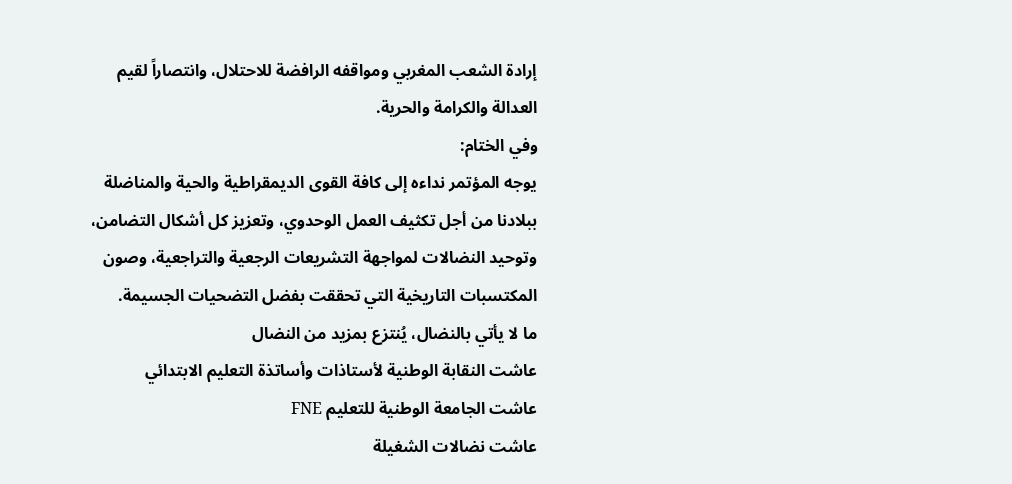إرادة الشعب المغربي ومواقفه الرافضة للاحتلال، وانتصاراً لقيم العدالة والكرامة والحرية.
وفي الختام:
يوجه المؤتمر نداءه إلى كافة القوى الديمقراطية والحية والمناضلة ببلادنا من أجل تكثيف العمل الوحدوي، وتعزيز كل أشكال التضامن، وتوحيد النضالات لمواجهة التشريعات الرجعية والتراجعية، وصون المكتسبات التاريخية التي تحققت بفضل التضحيات الجسيمة.
ما لا يأتي بالنضال، يُنتزع بمزيد من النضال
عاشت النقابة الوطنية لأستاذات وأساتذة التعليم الابتدائي
عاشت الجامعة الوطنية للتعليم FNE
عاشت نضالات الشغيلة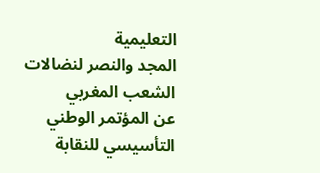التعليمية
المجد والنصر لنضالات الشعب المغربي
عن المؤتمر الوطني التأسيسي للنقابة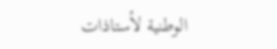الوطنية لأستاذات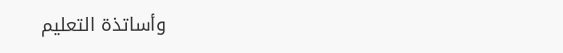وأساتذة التعليم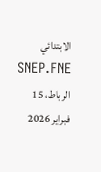الابتدائي SNEP.FNE
الرباط، 15 فبراير 2026